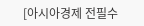[아시아경제 전필수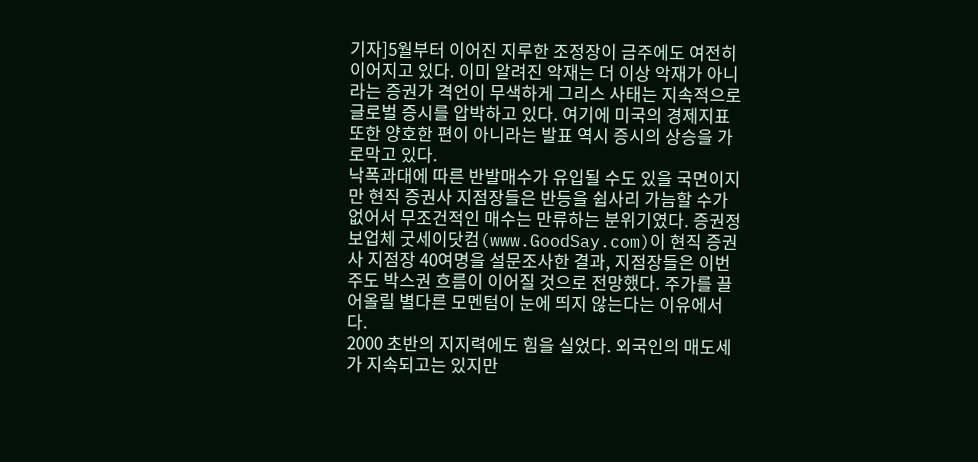기자]5월부터 이어진 지루한 조정장이 금주에도 여전히 이어지고 있다. 이미 알려진 악재는 더 이상 악재가 아니라는 증권가 격언이 무색하게 그리스 사태는 지속적으로 글로벌 증시를 압박하고 있다. 여기에 미국의 경제지표 또한 양호한 편이 아니라는 발표 역시 증시의 상승을 가로막고 있다.
낙폭과대에 따른 반발매수가 유입될 수도 있을 국면이지만 현직 증권사 지점장들은 반등을 쉽사리 가늠할 수가 없어서 무조건적인 매수는 만류하는 분위기였다. 증권정보업체 굿세이닷컴(www.GoodSay.com)이 현직 증권사 지점장 40여명을 설문조사한 결과, 지점장들은 이번주도 박스권 흐름이 이어질 것으로 전망했다. 주가를 끌어올릴 별다른 모멘텀이 눈에 띄지 않는다는 이유에서다.
2000 초반의 지지력에도 힘을 실었다. 외국인의 매도세가 지속되고는 있지만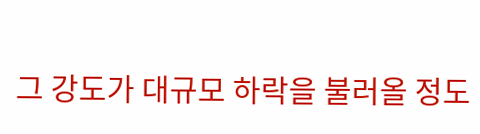그 강도가 대규모 하락을 불러올 정도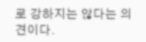로 강하지는 않다는 의견이다.